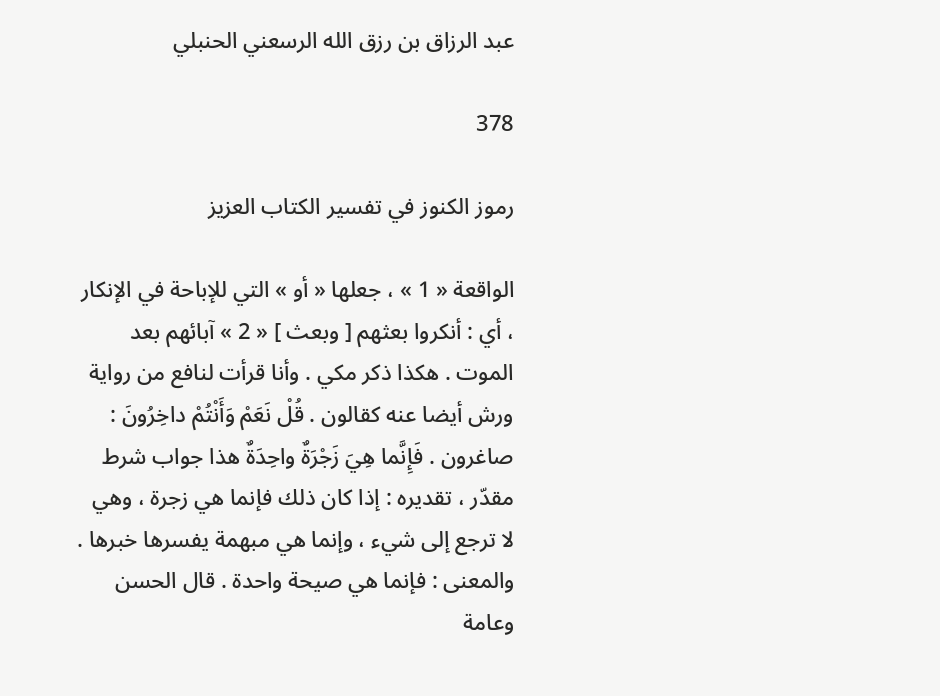عبد الرزاق بن رزق الله الرسعني الحنبلي

378

رموز الكنوز في تفسير الكتاب العزيز

الواقعة « 1 » ، جعلها « أو » التي للإباحة في الإنكار ، أي : أنكروا بعثهم [ وبعث ] « 2 » آبائهم بعد الموت . هكذا ذكر مكي . وأنا قرأت لنافع من رواية ورش أيضا عنه كقالون . قُلْ نَعَمْ وَأَنْتُمْ داخِرُونَ : صاغرون . فَإِنَّما هِيَ زَجْرَةٌ واحِدَةٌ هذا جواب شرط مقدّر ، تقديره : إذا كان ذلك فإنما هي زجرة ، وهي لا ترجع إلى شيء ، وإنما هي مبهمة يفسرها خبرها . والمعنى : فإنما هي صيحة واحدة . قال الحسن وعامة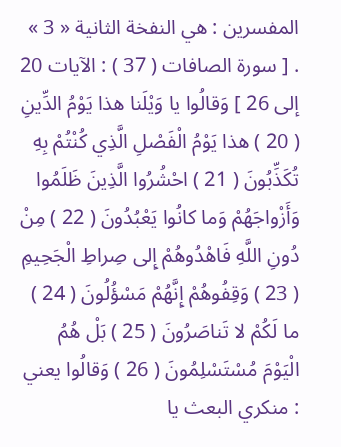المفسرين : هي النفخة الثانية « 3 » . [ سورة الصافات ( 37 ) : الآيات 20 إلى 26 ] وَقالُوا يا وَيْلَنا هذا يَوْمُ الدِّينِ ( 20 ) هذا يَوْمُ الْفَصْلِ الَّذِي كُنْتُمْ بِهِ تُكَذِّبُونَ ( 21 ) احْشُرُوا الَّذِينَ ظَلَمُوا وَأَزْواجَهُمْ وَما كانُوا يَعْبُدُونَ ( 22 ) مِنْ دُونِ اللَّهِ فَاهْدُوهُمْ إِلى صِراطِ الْجَحِيمِ ( 23 ) وَقِفُوهُمْ إِنَّهُمْ مَسْؤُلُونَ ( 24 ) ما لَكُمْ لا تَناصَرُونَ ( 25 ) بَلْ هُمُ الْيَوْمَ مُسْتَسْلِمُونَ ( 26 ) وَقالُوا يعني : منكري البعث يا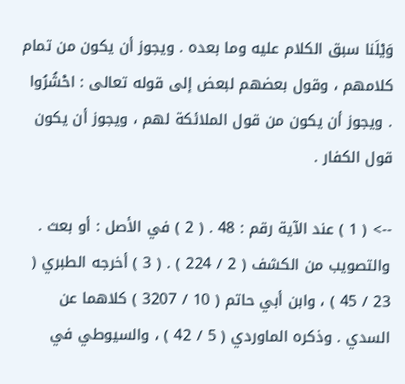وَيْلَنا سبق الكلام عليه وما بعده . ويجوز أن يكون من تمام كلامهم ، وقول بعضهم لبعض إلى قوله تعالى : احْشُرُوا . ويجوز أن يكون من قول الملائكة لهم ، ويجوز أن يكون قول الكفار .

--> ( 1 ) عند الآية رقم : 48 . ( 2 ) في الأصل : أو بعث . والتصويب من الكشف ( 2 / 224 ) . ( 3 ) أخرجه الطبري ( 23 / 45 ) ، وابن أبي حاتم ( 10 / 3207 ) كلاهما عن السدي . وذكره الماوردي ( 5 / 42 ) ، والسيوطي في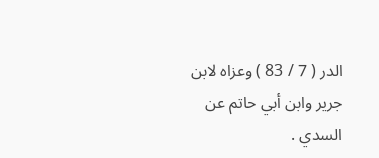الدر ( 7 / 83 ) وعزاه لابن جرير وابن أبي حاتم عن السدي .